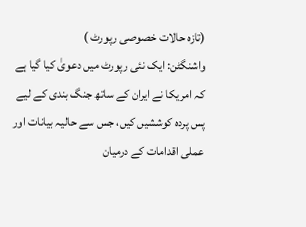(تازہ حالات خصوصی رپورٹ )
واشنگٹن: ایک نئی رپورٹ میں دعویٰ کیا گیا ہے کہ امریکا نے ایران کے ساتھ جنگ بندی کے لیے پس پردہ کوششیں کیں، جس سے حالیہ بیانات اور عملی اقدامات کے درمیان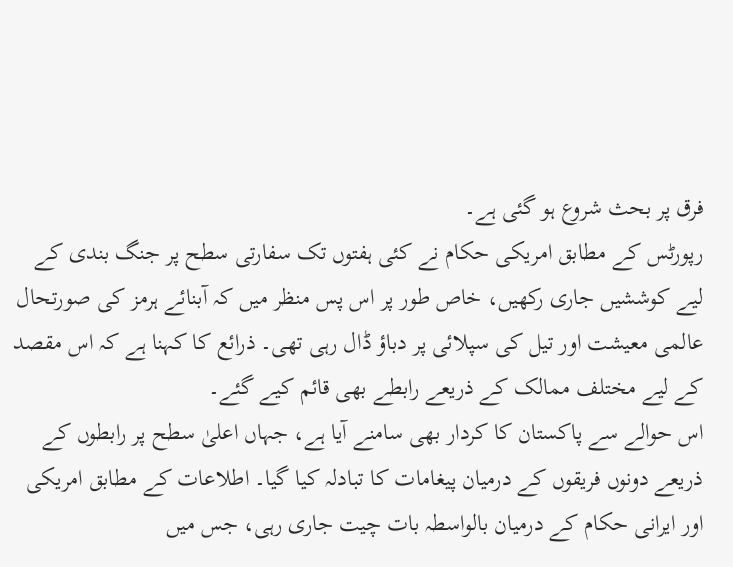فرق پر بحث شروع ہو گئی ہے۔
رپورٹس کے مطابق امریکی حکام نے کئی ہفتوں تک سفارتی سطح پر جنگ بندی کے لیے کوششیں جاری رکھیں، خاص طور پر اس پس منظر میں کہ آبنائے ہرمز کی صورتحال عالمی معیشت اور تیل کی سپلائی پر دباؤ ڈال رہی تھی۔ ذرائع کا کہنا ہے کہ اس مقصد کے لیے مختلف ممالک کے ذریعے رابطے بھی قائم کیے گئے۔
اس حوالے سے پاکستان کا کردار بھی سامنے آیا ہے، جہاں اعلیٰ سطح پر رابطوں کے ذریعے دونوں فریقوں کے درمیان پیغامات کا تبادلہ کیا گیا۔ اطلاعات کے مطابق امریکی اور ایرانی حکام کے درمیان بالواسطہ بات چیت جاری رہی، جس میں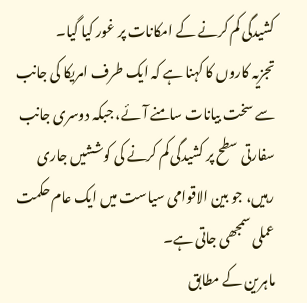کشیدگی کم کرنے کے امکانات پر غور کیا گیا۔
تجزیہ کاروں کا کہنا ہے کہ ایک طرف امریکا کی جانب سے سخت بیانات سامنے آئے، جبکہ دوسری جانب سفارتی سطح پر کشیدگی کم کرنے کی کوششیں جاری رہیں، جو بین الاقوامی سیاست میں ایک عام حکمت عملی سمجھی جاتی ہے۔
ماہرین کے مطابق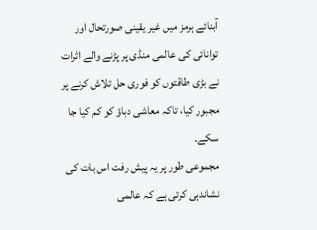آبنائے ہرمز میں غیر یقینی صورتحال اور توانائی کی عالمی منڈی پر پڑنے والے اثرات نے بڑی طاقتوں کو فوری حل تلاش کرنے پر مجبور کیا، تاکہ معاشی دباؤ کو کم کیا جا سکے۔
مجموعی طور پر یہ پیش رفت اس بات کی نشاندہی کرتی ہے کہ عالمی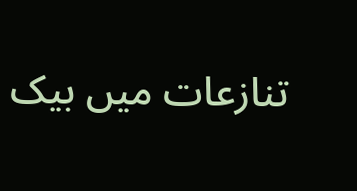تنازعات میں بیک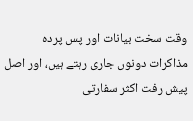وقت سخت بیانات اور پس پردہ مذاکرات دونوں جاری رہتے ہیں، اور اصل پیش رفت اکثر سفارتی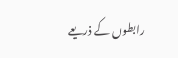رابطوں کے ذریعے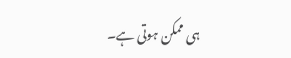ہی ممکن ہوتی ہے۔